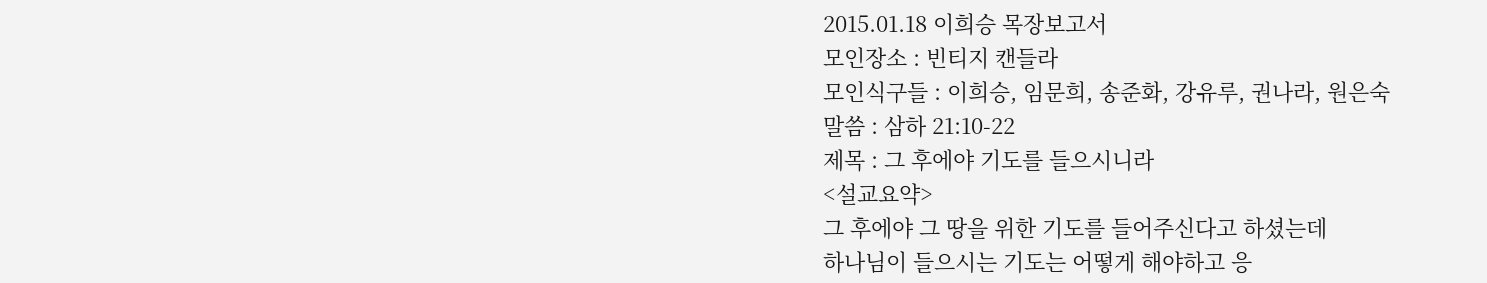2015.01.18 이희승 목장보고서
모인장소 : 빈티지 캔들라
모인식구들 : 이희승, 임문희, 송준화, 강유루, 권나라, 원은숙
말씀 : 삼하 21:10-22
제목 : 그 후에야 기도를 들으시니라
<설교요약>
그 후에야 그 땅을 위한 기도를 들어주신다고 하셨는데
하나님이 들으시는 기도는 어떻게 해야하고 응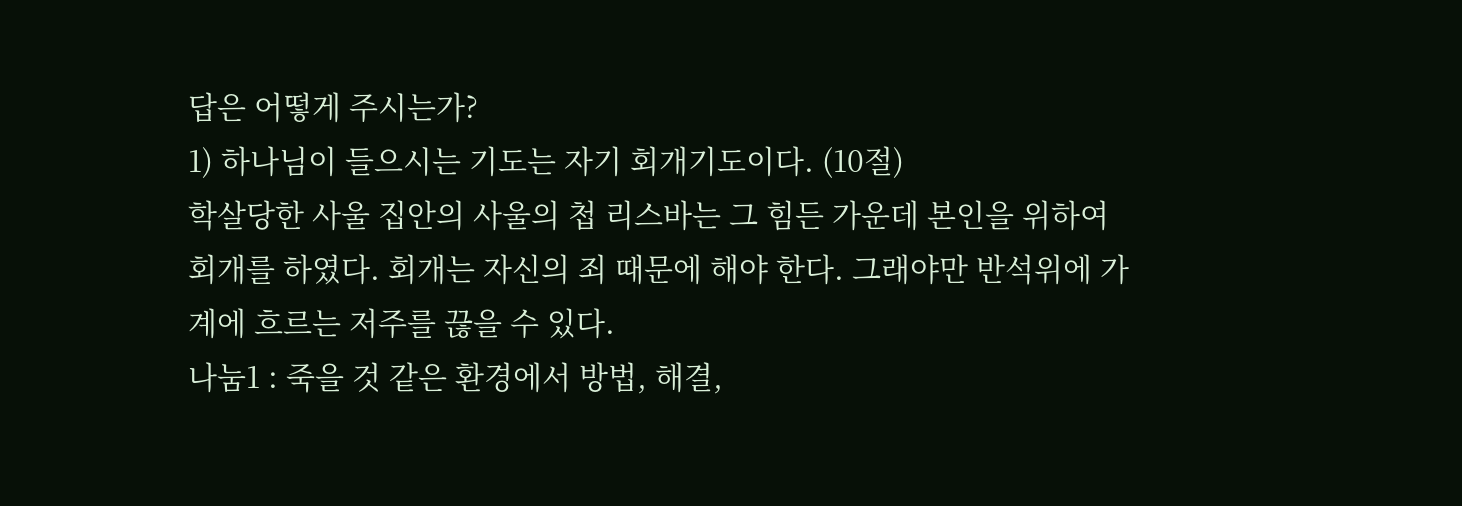답은 어떻게 주시는가?
1) 하나님이 들으시는 기도는 자기 회개기도이다. (10절)
학살당한 사울 집안의 사울의 첩 리스바는 그 힘든 가운데 본인을 위하여 회개를 하였다. 회개는 자신의 죄 때문에 해야 한다. 그래야만 반석위에 가계에 흐르는 저주를 끊을 수 있다.
나눔1 : 죽을 것 같은 환경에서 방법, 해결,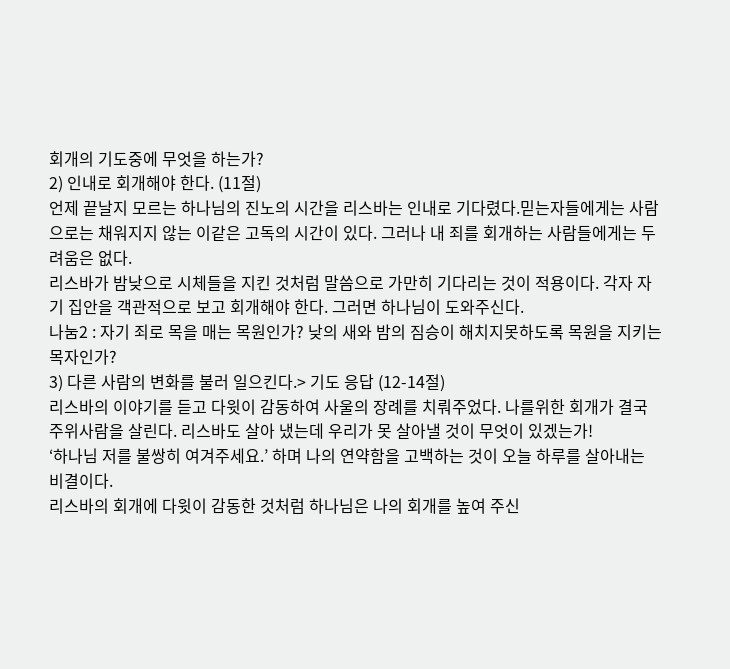회개의 기도중에 무엇을 하는가?
2) 인내로 회개해야 한다. (11절)
언제 끝날지 모르는 하나님의 진노의 시간을 리스바는 인내로 기다렸다.믿는자들에게는 사람으로는 채워지지 않는 이같은 고독의 시간이 있다. 그러나 내 죄를 회개하는 사람들에게는 두려움은 없다.
리스바가 밤낮으로 시체들을 지킨 것처럼 말씀으로 가만히 기다리는 것이 적용이다. 각자 자기 집안을 객관적으로 보고 회개해야 한다. 그러면 하나님이 도와주신다.
나눔2 : 자기 죄로 목을 매는 목원인가? 낮의 새와 밤의 짐승이 해치지못하도록 목원을 지키는 목자인가?
3) 다른 사람의 변화를 불러 일으킨다.> 기도 응답 (12-14절)
리스바의 이야기를 듣고 다윗이 감동하여 사울의 장례를 치뤄주었다. 나를위한 회개가 결국 주위사람을 살린다. 리스바도 살아 냈는데 우리가 못 살아낼 것이 무엇이 있겠는가!
‘하나님 저를 불쌍히 여겨주세요.’ 하며 나의 연약함을 고백하는 것이 오늘 하루를 살아내는 비결이다.
리스바의 회개에 다윗이 감동한 것처럼 하나님은 나의 회개를 높여 주신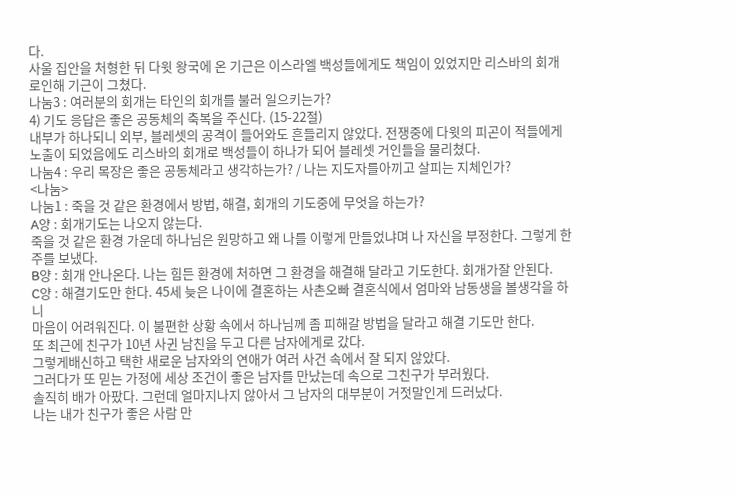다.
사울 집안을 처형한 뒤 다윗 왕국에 온 기근은 이스라엘 백성들에게도 책임이 있었지만 리스바의 회개로인해 기근이 그쳤다.
나눔3 : 여러분의 회개는 타인의 회개를 불러 일으키는가?
4) 기도 응답은 좋은 공동체의 축복을 주신다. (15-22절)
내부가 하나되니 외부, 블레셋의 공격이 들어와도 흔들리지 않았다. 전쟁중에 다윗의 피곤이 적들에게 노출이 되었음에도 리스바의 회개로 백성들이 하나가 되어 블레셋 거인들을 물리쳤다.
나눔4 : 우리 목장은 좋은 공동체라고 생각하는가? / 나는 지도자를아끼고 살피는 지체인가?
<나눔>
나눔1 : 죽을 것 같은 환경에서 방법, 해결, 회개의 기도중에 무엇을 하는가?
A양 : 회개기도는 나오지 않는다.
죽을 것 같은 환경 가운데 하나님은 원망하고 왜 나를 이렇게 만들었냐며 나 자신을 부정한다. 그렇게 한주를 보냈다.
B양 : 회개 안나온다. 나는 힘든 환경에 처하면 그 환경을 해결해 달라고 기도한다. 회개가잘 안된다.
C양 : 해결기도만 한다. 45세 늦은 나이에 결혼하는 사촌오빠 결혼식에서 엄마와 남동생을 볼생각을 하니
마음이 어려워진다. 이 불편한 상황 속에서 하나님께 좀 피해갈 방법을 달라고 해결 기도만 한다.
또 최근에 친구가 10년 사귄 남친을 두고 다른 남자에게로 갔다.
그렇게배신하고 택한 새로운 남자와의 연애가 여러 사건 속에서 잘 되지 않았다.
그러다가 또 믿는 가정에 세상 조건이 좋은 남자를 만났는데 속으로 그친구가 부러웠다.
솔직히 배가 아팠다. 그런데 얼마지나지 않아서 그 남자의 대부분이 거젓말인게 드러났다.
나는 내가 친구가 좋은 사람 만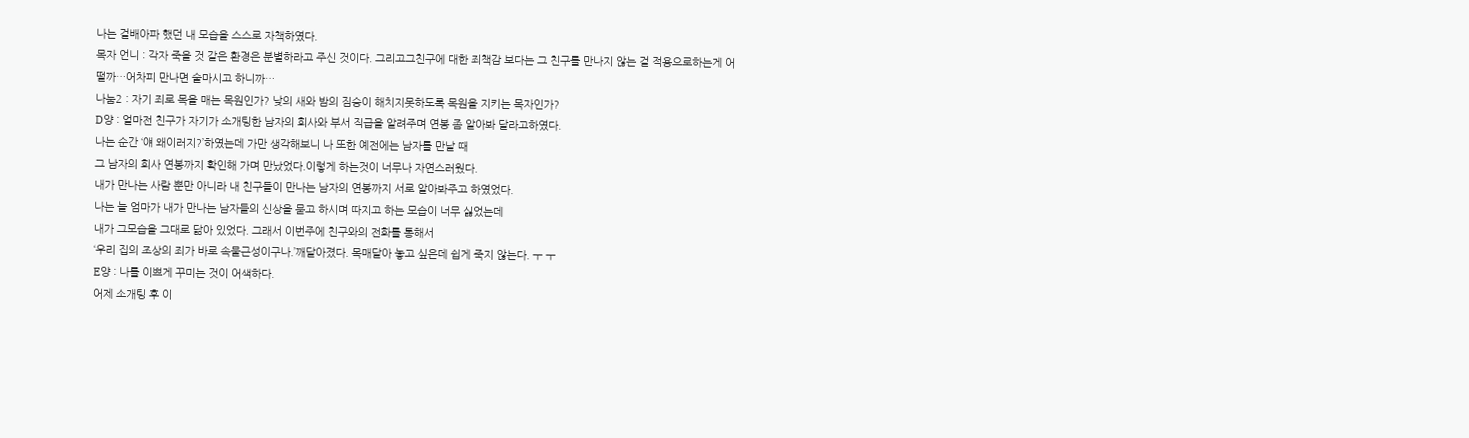나는 걸배아파 했던 내 모습을 스스로 자책하였다.
목자 언니 : 각자 죽을 것 같은 환경은 분별하라고 주신 것이다. 그리고그친구에 대한 죄책감 보다는 그 친구를 만나지 않는 걸 적용으로하는게 어떨까…어차피 만나면 술마시고 하니까…
나눔2 : 자기 죄로 목을 매는 목원인가? 낮의 새와 밤의 짐승이 해치지못하도록 목원을 지키는 목자인가?
D양 : 얼마전 친구가 자기가 소개팅한 남자의 회사와 부서 직급을 알려주며 연봉 좀 알아봐 달라고하였다.
나는 순간 ‘얘 왜이러지?’하였는데 가만 생각해보니 나 또한 예전에는 남자를 만날 때
그 남자의 회사 연봉까지 확인해 가며 만났었다.이렇게 하는것이 너무나 자연스러웠다.
내가 만나는 사람 뿐만 아니라 내 친구들이 만나는 남자의 연봉까지 서로 알아봐주고 하였었다.
나는 늘 엄마가 내가 만나는 남자들의 신상을 묻고 하시며 따지고 하는 모습이 너무 싫었는데
내가 그모습을 그대로 닮아 있었다. 그래서 이번주에 친구와의 전화를 통해서
‘우리 집의 조상의 죄가 바로 속물근성이구나.’깨달아졌다. 목매달아 놓고 싶은데 쉽게 죽지 않는다. ㅜ ㅜ
E양 : 나를 이쁘게 꾸미는 것이 어색하다.
어제 소개팅 후 이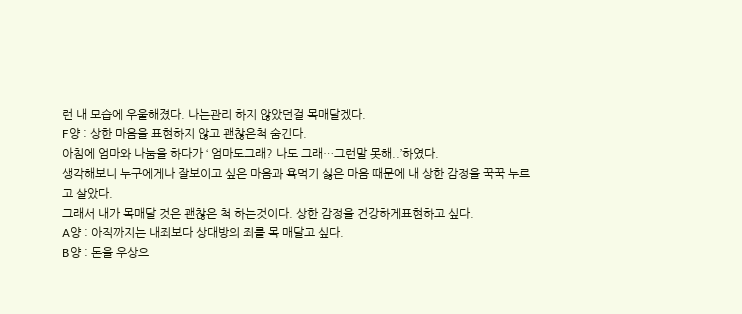런 내 모습에 우울해졌다. 나는관리 하지 않았던걸 목매달겠다.
F양 : 상한 마음을 표현하지 않고 괜찮은척 숨긴다.
아침에 엄마와 나눔을 하다가 ‘ 엄마도그래? 나도 그래…그런말 못해..’하였다.
생각해보니 누구에게나 잘보이고 싶은 마음과 욕먹기 싫은 마음 때문에 내 상한 감정을 꾹꾹 누르고 살았다.
그래서 내가 목매달 것은 괜찮은 척 하는것이다. 상한 감정을 건강하게표현하고 싶다.
A양 : 아직까지는 내죄보다 상대방의 죄를 목 매달고 싶다.
B양 : 돈을 우상으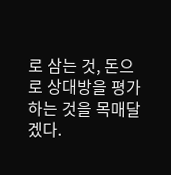로 삼는 것, 돈으로 상대방을 평가하는 것을 목매달겠다.